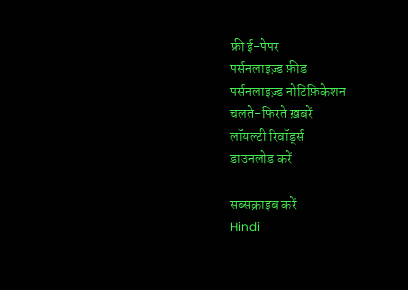फ्री ई-पेपर
पर्सनलाइज़्ड फ़ीड
पर्सनलाइज़्ड नोटिफ़िकेशन
चलते-फिरते ख़बरें
लॉयल्टी रिवॉर्ड्स
डाउनलोड करें

सब्सक्राइब करें
Hindi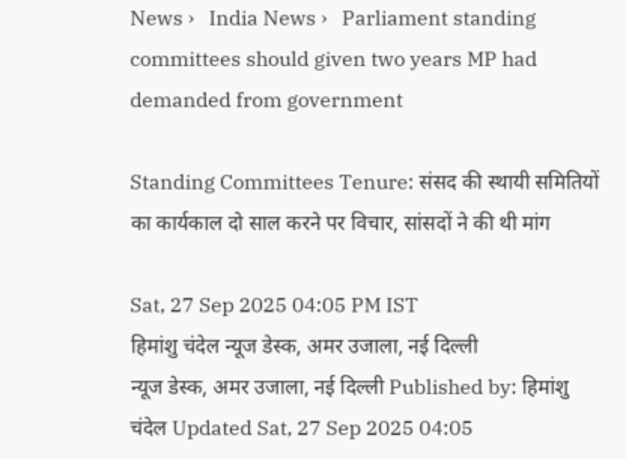News ›   India News ›   Parliament standing committees should given two years MP had demanded from government

Standing Committees Tenure: संसद की स्थायी समितियों का कार्यकाल दो साल करने पर विचार, सांसदों ने की थी मांग

Sat, 27 Sep 2025 04:05 PM IST
हिमांशु चंदेल न्यूज डेस्क, अमर उजाला, नई दिल्ली
न्यूज डेस्क, अमर उजाला, नई दिल्ली Published by: हिमांशु चंदेल Updated Sat, 27 Sep 2025 04:05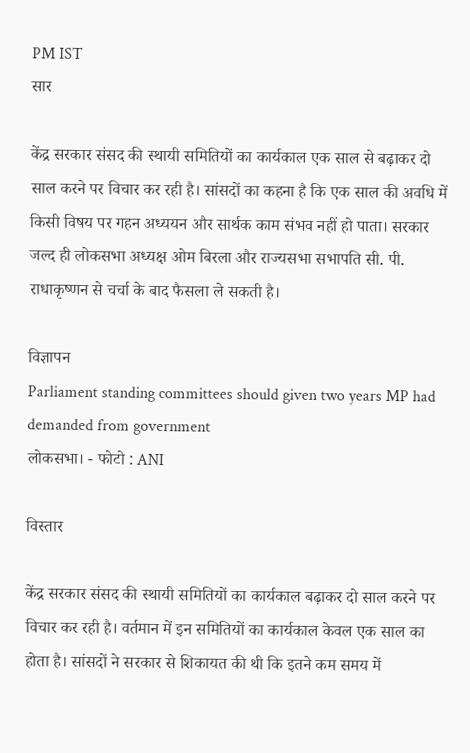PM IST
सार

केंद्र सरकार संसद की स्थायी समितियों का कार्यकाल एक साल से बढ़ाकर दो साल करने पर विचार कर रही है। सांसदों का कहना है कि एक साल की अवधि में किसी विषय पर गहन अध्ययन और सार्थक काम संभव नहीं हो पाता। सरकार जल्द ही लोकसभा अध्यक्ष ओम बिरला और राज्यसभा सभापति सी. पी. राधाकृष्णन से चर्चा के बाद फैसला ले सकती है।

विज्ञापन
Parliament standing committees should given two years MP had demanded from government
लोकसभा। - फोटो : ANI

विस्तार

केंद्र सरकार संसद की स्थायी समितियों का कार्यकाल बढ़ाकर दो साल करने पर विचार कर रही है। वर्तमान में इन समितियों का कार्यकाल केवल एक साल का होता है। सांसदों ने सरकार से शिकायत की थी कि इतने कम समय में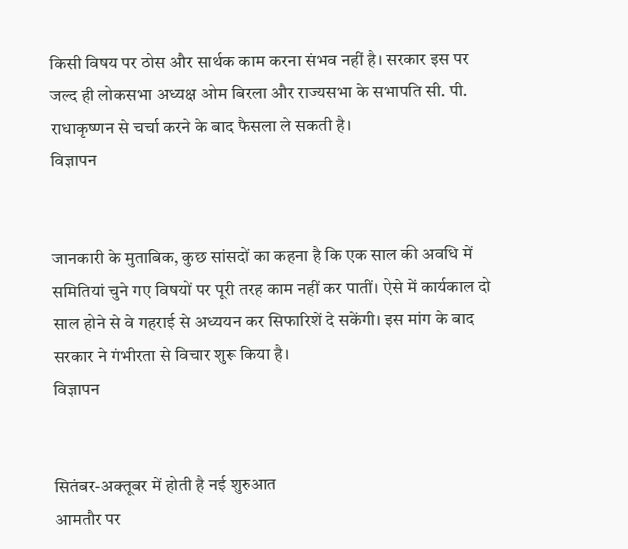किसी विषय पर ठोस और सार्थक काम करना संभव नहीं है। सरकार इस पर जल्द ही लोकसभा अध्यक्ष ओम बिरला और राज्यसभा के सभापति सी. पी. राधाकृष्णन से चर्चा करने के बाद फैसला ले सकती है।
विज्ञापन


जानकारी के मुताबिक, कुछ सांसदों का कहना है कि एक साल की अवधि में समितियां चुने गए विषयों पर पूरी तरह काम नहीं कर पातीं। ऐसे में कार्यकाल दो साल होने से वे गहराई से अध्ययन कर सिफारिशें दे सकेंगी। इस मांग के बाद सरकार ने गंभीरता से विचार शुरू किया है।
विज्ञापन


सितंबर-अक्तूबर में होती है नई शुरुआत
आमतौर पर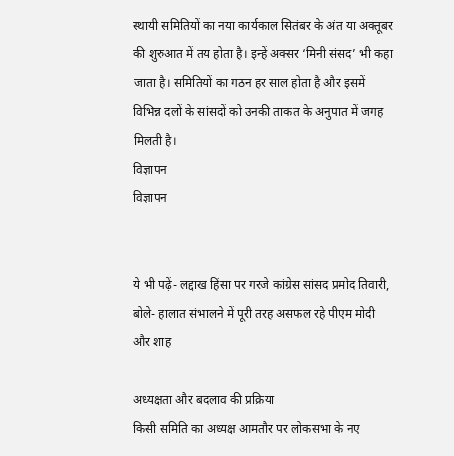स्थायी समितियों का नया कार्यकाल सितंबर के अंत या अक्तूबर की शुरुआत में तय होता है। इन्हें अक्सर ‘मिनी संसद’ भी कहा जाता है। समितियों का गठन हर साल होता है और इसमें विभिन्न दलों के सांसदों को उनकी ताकत के अनुपात में जगह मिलती है।
विज्ञापन
विज्ञापन


ये भी पढ़ें- लद्दाख हिंसा पर गरजे कांग्रेस सांसद प्रमोद तिवारी, बोले- हालात संभालने में पूरी तरह असफल रहे पीएम मोदी और शाह

अध्यक्षता और बदलाव की प्रक्रिया
किसी समिति का अध्यक्ष आमतौर पर लोकसभा के नए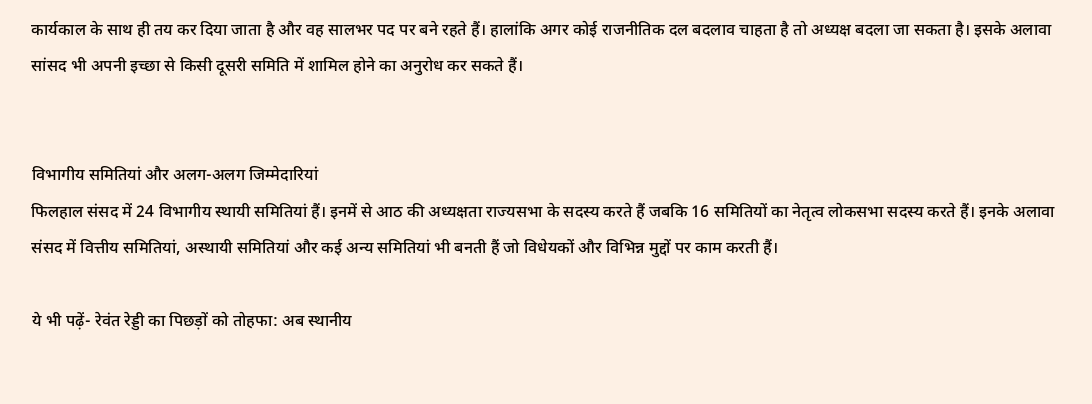कार्यकाल के साथ ही तय कर दिया जाता है और वह सालभर पद पर बने रहते हैं। हालांकि अगर कोई राजनीतिक दल बदलाव चाहता है तो अध्यक्ष बदला जा सकता है। इसके अलावा सांसद भी अपनी इच्छा से किसी दूसरी समिति में शामिल होने का अनुरोध कर सकते हैं।


विभागीय समितियां और अलग-अलग जिम्मेदारियां
फिलहाल संसद में 24 विभागीय स्थायी समितियां हैं। इनमें से आठ की अध्यक्षता राज्यसभा के सदस्य करते हैं जबकि 16 समितियों का नेतृत्व लोकसभा सदस्य करते हैं। इनके अलावा संसद में वित्तीय समितियां, अस्थायी समितियां और कई अन्य समितियां भी बनती हैं जो विधेयकों और विभिन्न मुद्दों पर काम करती हैं।

ये भी पढ़ें- रेवंत रेड्डी का पिछड़ों को तोहफा: अब स्थानीय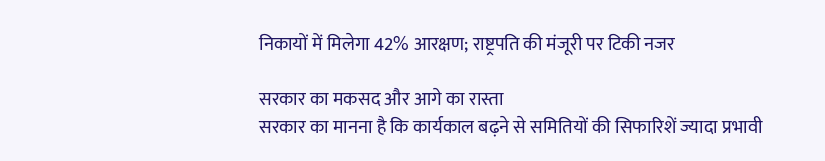निकायों में मिलेगा 42% आरक्षण; राष्ट्रपति की मंजूरी पर टिकी नजर

सरकार का मकसद और आगे का रास्ता
सरकार का मानना है कि कार्यकाल बढ़ने से समितियों की सिफारिशें ज्यादा प्रभावी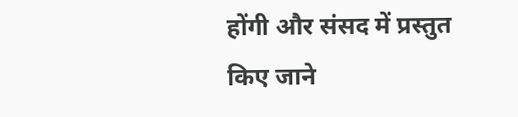होंगी और संसद में प्रस्तुत किए जाने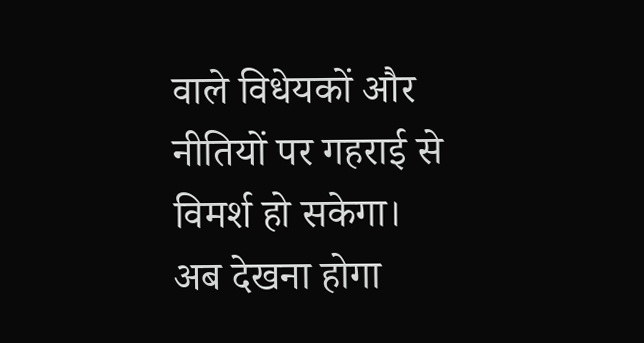वाले विधेयकों और नीतियों पर गहराई से विमर्श हो सकेगा। अब देखना होगा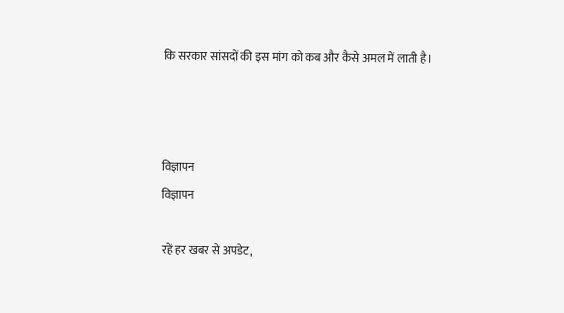कि सरकार सांसदों की इस मांग को कब और कैसे अमल में लाती है।



विज्ञापन
विज्ञापन

रहें हर खबर से अपडेट,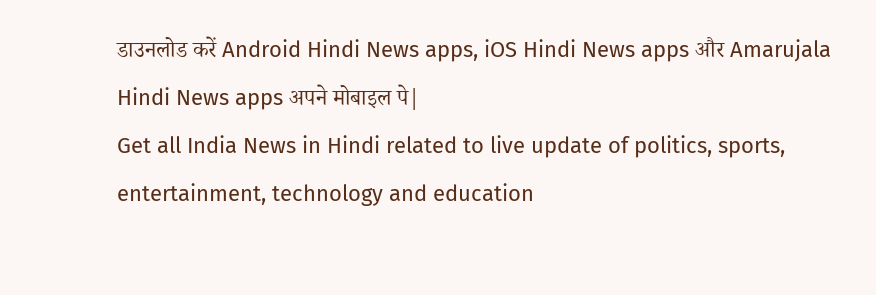डाउनलोड करें Android Hindi News apps, iOS Hindi News apps और Amarujala Hindi News apps अपने मोबाइल पे|
Get all India News in Hindi related to live update of politics, sports, entertainment, technology and education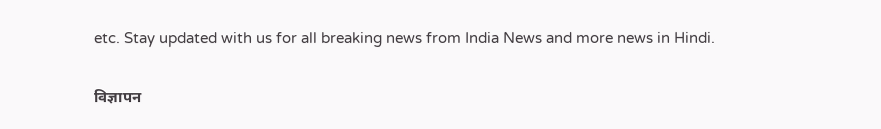etc. Stay updated with us for all breaking news from India News and more news in Hindi.

विज्ञापन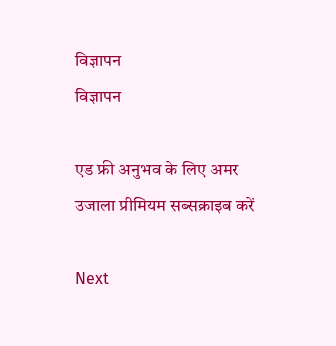विज्ञापन
विज्ञापन

एड फ्री अनुभव के लिए अमर उजाला प्रीमियम सब्सक्राइब करें

Next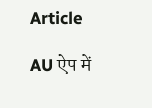Article

AU ऐप में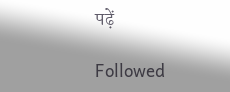पढ़ें

Followed